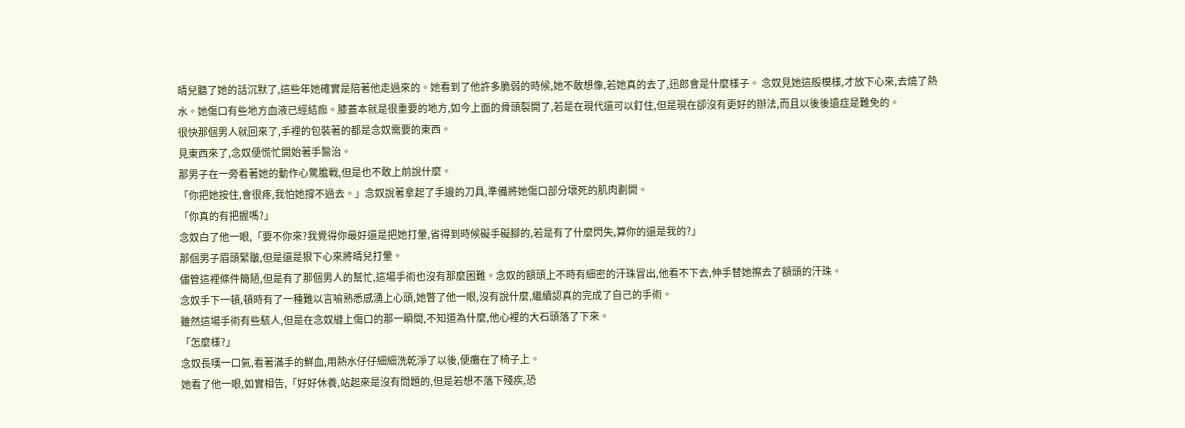晴兒聽了她的話沉默了,這些年她確實是陪著他走過來的。她看到了他許多脆弱的時候,她不敢想像,若她真的去了,迅郎會是什麼樣子。 念奴見她這般模樣,才放下心來,去燒了熱水。她傷口有些地方血液已經結痂。膝蓋本就是很重要的地方,如今上面的骨頭裂開了,若是在現代還可以釘住,但是現在卻沒有更好的辦法,而且以後後遺症是難免的。
很快那個男人就回來了,手裡的包裝著的都是念奴需要的東西。
見東西來了,念奴便慌忙開始著手醫治。
那男子在一旁看著她的動作心驚膽戰,但是也不敢上前說什麼。
「你把她按住,會很疼,我怕她撐不過去。」念奴說著拿起了手邊的刀具,準備將她傷口部分壞死的肌肉劃開。
「你真的有把握嗎?」
念奴白了他一眼,「要不你來?我覺得你最好還是把她打暈,省得到時候礙手礙腳的,若是有了什麼閃失,算你的還是我的?」
那個男子眉頭緊皺,但是還是狠下心來將晴兒打暈。
儘管這裡條件簡陋,但是有了那個男人的幫忙,這場手術也沒有那麼困難。念奴的額頭上不時有細密的汗珠冒出,他看不下去,伸手替她擦去了額頭的汗珠。
念奴手下一頓,頓時有了一種難以言喻熟悉感湧上心頭,她瞥了他一眼,沒有說什麼,繼續認真的完成了自己的手術。
雖然這場手術有些駭人,但是在念奴縫上傷口的那一瞬間,不知道為什麼,他心裡的大石頭落了下來。
「怎麼樣?」
念奴長嘆一口氣,看著滿手的鮮血,用熱水仔仔細細洗乾淨了以後,便癱在了椅子上。
她看了他一眼,如實相告,「好好休養,站起來是沒有問題的,但是若想不落下殘疾,恐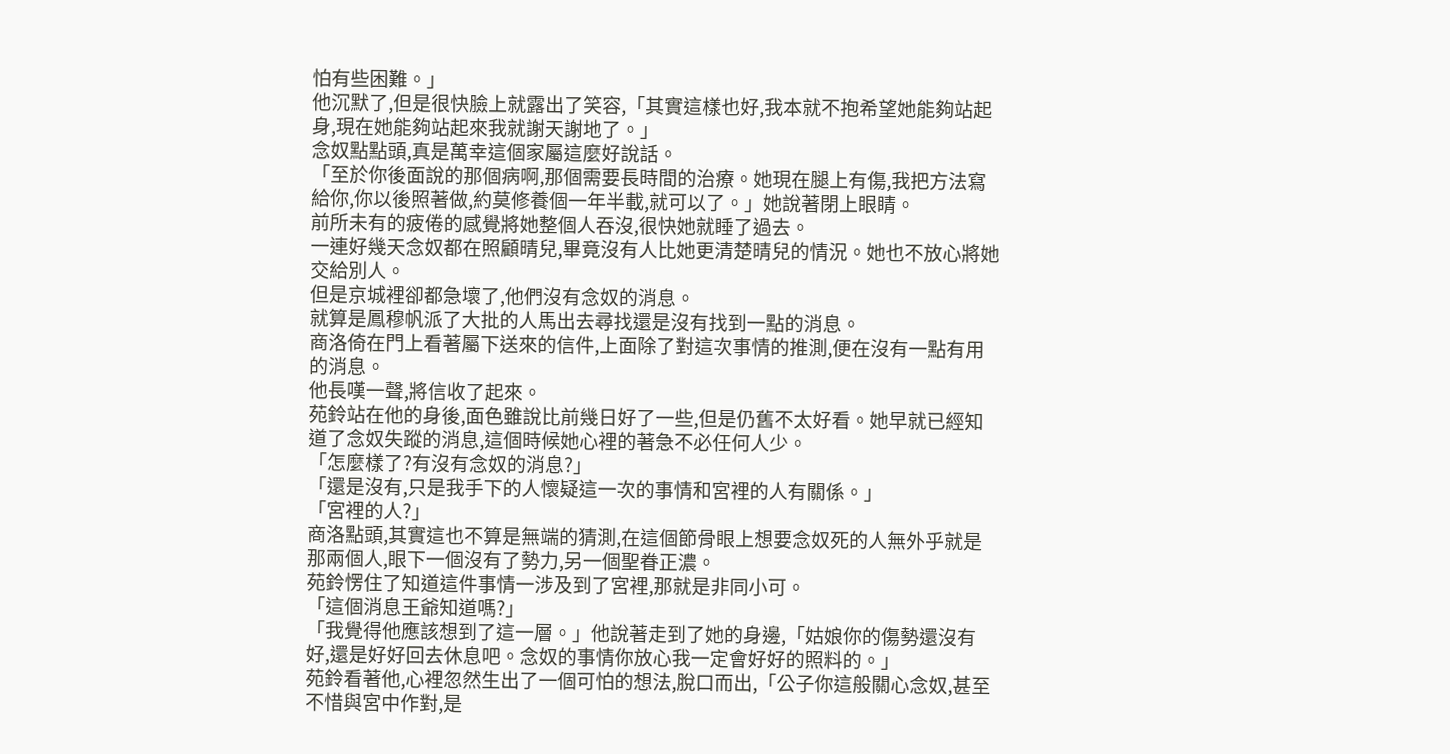怕有些困難。」
他沉默了,但是很快臉上就露出了笑容,「其實這樣也好,我本就不抱希望她能夠站起身,現在她能夠站起來我就謝天謝地了。」
念奴點點頭,真是萬幸這個家屬這麼好說話。
「至於你後面說的那個病啊,那個需要長時間的治療。她現在腿上有傷,我把方法寫給你,你以後照著做,約莫修養個一年半載,就可以了。」她說著閉上眼睛。
前所未有的疲倦的感覺將她整個人吞沒,很快她就睡了過去。
一連好幾天念奴都在照顧晴兒,畢竟沒有人比她更清楚晴兒的情況。她也不放心將她交給別人。
但是京城裡卻都急壞了,他們沒有念奴的消息。
就算是鳳穆帆派了大批的人馬出去尋找還是沒有找到一點的消息。
商洛倚在門上看著屬下送來的信件,上面除了對這次事情的推測,便在沒有一點有用的消息。
他長嘆一聲,將信收了起來。
苑鈴站在他的身後,面色雖說比前幾日好了一些,但是仍舊不太好看。她早就已經知道了念奴失蹤的消息,這個時候她心裡的著急不必任何人少。
「怎麼樣了?有沒有念奴的消息?」
「還是沒有,只是我手下的人懷疑這一次的事情和宮裡的人有關係。」
「宮裡的人?」
商洛點頭,其實這也不算是無端的猜測,在這個節骨眼上想要念奴死的人無外乎就是那兩個人,眼下一個沒有了勢力,另一個聖眷正濃。
苑鈴愣住了知道這件事情一涉及到了宮裡,那就是非同小可。
「這個消息王爺知道嗎?」
「我覺得他應該想到了這一層。」他說著走到了她的身邊,「姑娘你的傷勢還沒有好,還是好好回去休息吧。念奴的事情你放心我一定會好好的照料的。」
苑鈴看著他,心裡忽然生出了一個可怕的想法,脫口而出,「公子你這般關心念奴,甚至不惜與宮中作對,是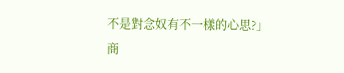不是對念奴有不一樣的心思?」
商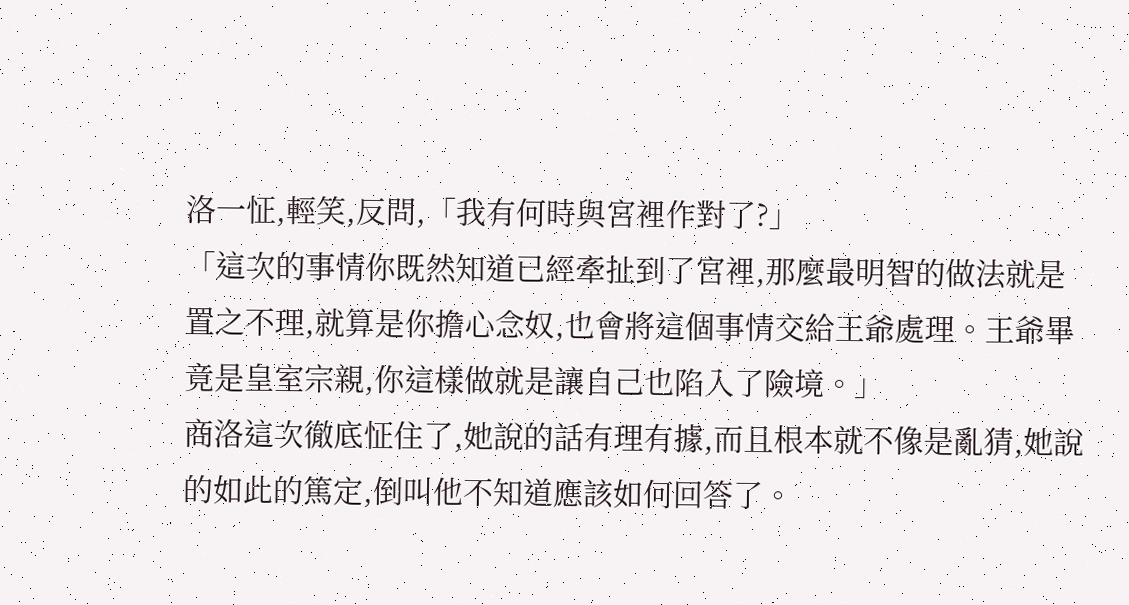洛一怔,輕笑,反問,「我有何時與宮裡作對了?」
「這次的事情你既然知道已經牽扯到了宮裡,那麼最明智的做法就是置之不理,就算是你擔心念奴,也會將這個事情交給王爺處理。王爺畢竟是皇室宗親,你這樣做就是讓自己也陷入了險境。」
商洛這次徹底怔住了,她說的話有理有據,而且根本就不像是亂猜,她說的如此的篤定,倒叫他不知道應該如何回答了。